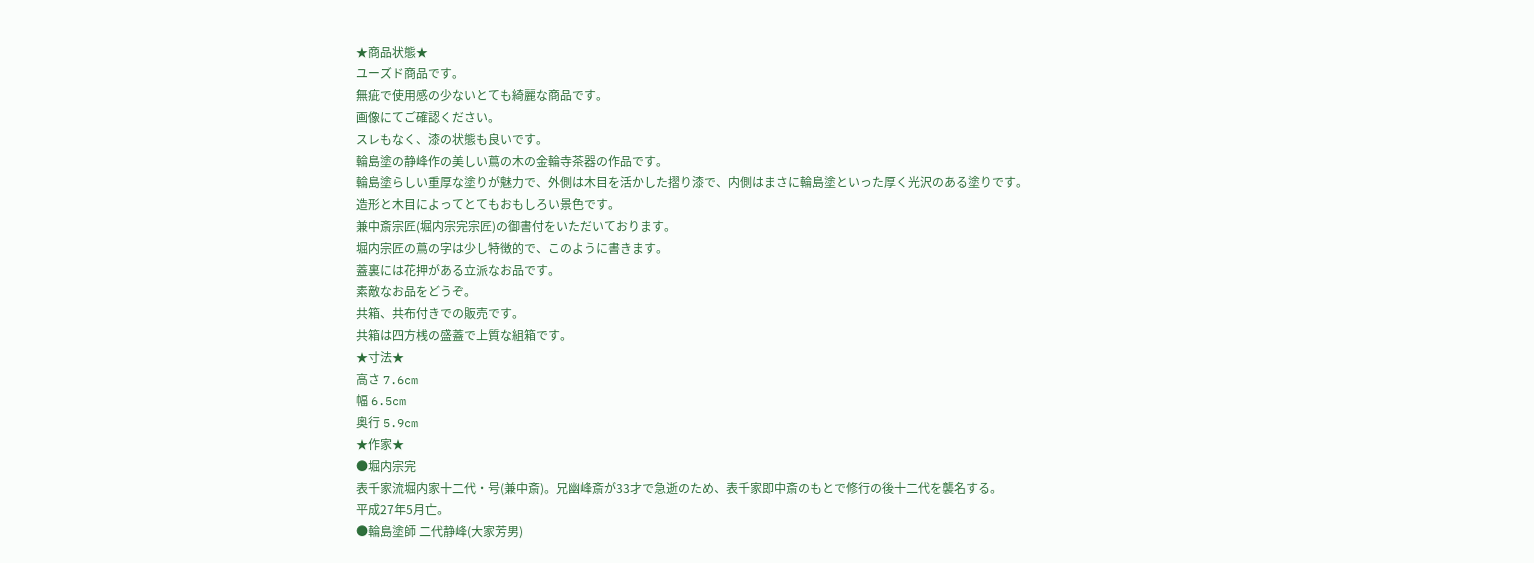★商品状態★
ユーズド商品です。
無疵で使用感の少ないとても綺麗な商品です。
画像にてご確認ください。
スレもなく、漆の状態も良いです。
輪島塗の静峰作の美しい蔦の木の金輪寺茶器の作品です。
輪島塗らしい重厚な塗りが魅力で、外側は木目を活かした摺り漆で、内側はまさに輪島塗といった厚く光沢のある塗りです。
造形と木目によってとてもおもしろい景色です。
兼中斎宗匠(堀内宗完宗匠)の御書付をいただいております。
堀内宗匠の蔦の字は少し特徴的で、このように書きます。
蓋裏には花押がある立派なお品です。
素敵なお品をどうぞ。
共箱、共布付きでの販売です。
共箱は四方桟の盛蓋で上質な組箱です。
★寸法★
高さ 7.6cm
幅 6.5cm
奥行 5.9cm
★作家★
●堀内宗完
表千家流堀内家十二代・号(兼中斎)。兄幽峰斎が33才で急逝のため、表千家即中斎のもとで修行の後十二代を襲名する。
平成27年5月亡。
●輪島塗師 二代静峰(大家芳男)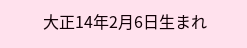大正14年2月6日生まれ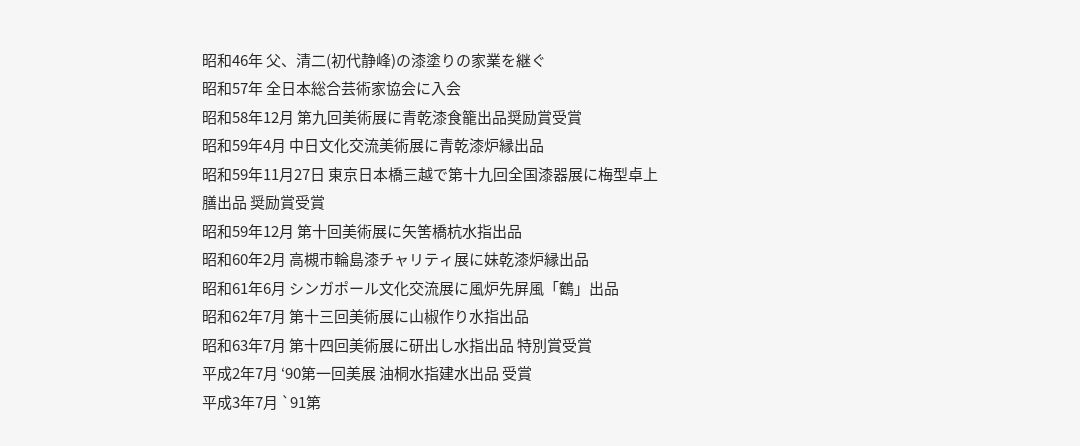昭和46年 父、清二(初代静峰)の漆塗りの家業を継ぐ
昭和57年 全日本総合芸術家協会に入会
昭和58年12月 第九回美術展に青乾漆食籠出品奨励賞受賞
昭和59年4月 中日文化交流美術展に青乾漆炉縁出品
昭和59年11月27日 東京日本橋三越で第十九回全国漆器展に梅型卓上膳出品 奨励賞受賞
昭和59年12月 第十回美術展に矢筈橋杭水指出品
昭和60年2月 高槻市輪島漆チャリティ展に妹乾漆炉縁出品
昭和61年6月 シンガポール文化交流展に風炉先屏風「鶴」出品
昭和62年7月 第十三回美術展に山椒作り水指出品
昭和63年7月 第十四回美術展に研出し水指出品 特別賞受賞
平成2年7月 ‘90第一回美展 油桐水指建水出品 受賞
平成3年7月 `91第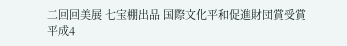二回回美展 七宝棚出品 国際文化平和促進財団賞受賞
平成4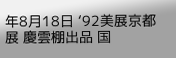年8月18日 ‘92美展京都展 慶雲棚出品 国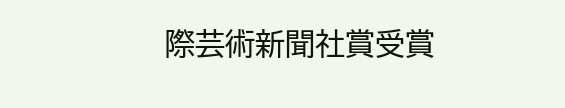際芸術新聞社賞受賞